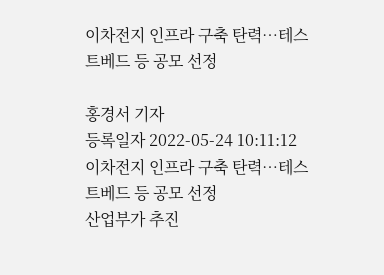이차전지 인프라 구축 탄력…테스트베드 등 공모 선정

홍경서 기자
등록일자 2022-05-24 10:11:12
이차전지 인프라 구축 탄력…테스트베드 등 공모 선정
산업부가 추진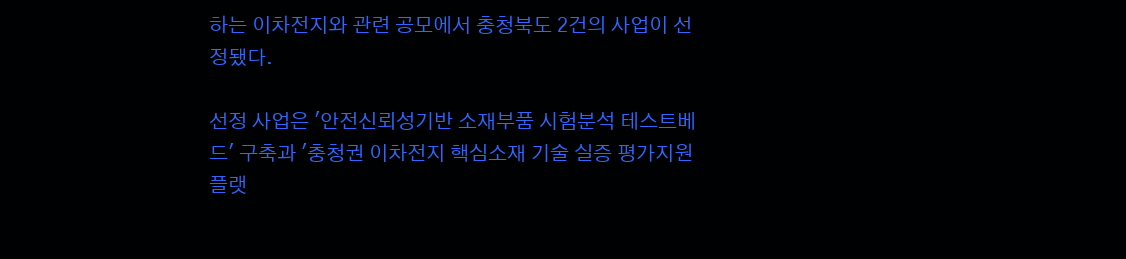하는 이차전지와 관련 공모에서 충청북도 2건의 사업이 선정됐다.

선정 사업은 '안전신뢰성기반 소재부품 시험분석 테스트베드' 구축과 '충청권 이차전지 핵심소재 기술 실증 평가지원 플랫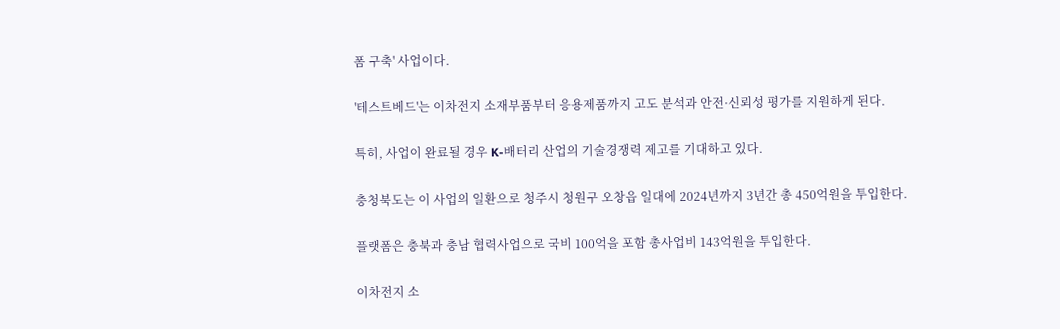폼 구축' 사업이다.

'테스트베드'는 이차전지 소재부품부터 응용제품까지 고도 분석과 안전·신뢰성 평가를 지원하게 된다.

특히, 사업이 완료될 경우 K-배터리 산업의 기술경쟁력 제고를 기대하고 있다.

충청북도는 이 사업의 일환으로 청주시 청원구 오창읍 일대에 2024년까지 3년간 총 450억원을 투입한다.

플랫폼은 충북과 충남 협력사업으로 국비 100억을 포함 총사업비 143억원을 투입한다.

이차전지 소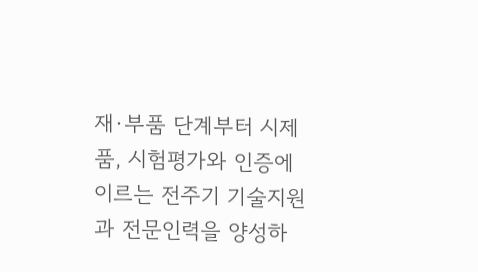재·부품 단계부터 시제품, 시험평가와 인증에 이르는 전주기 기술지원과 전문인력을 양성하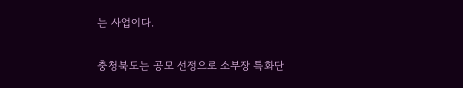는 사업이다.

충청북도는 공모 선정으로 소부장 특화단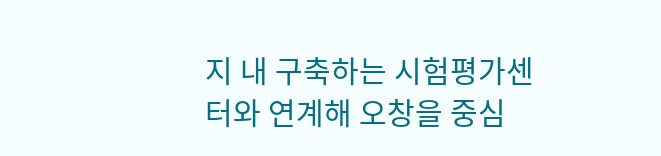지 내 구축하는 시험평가센터와 연계해 오창을 중심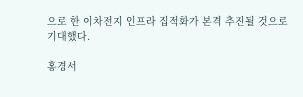으로 한 이차전지 인프라 집적화가 본격 추진될 것으로 기대했다.

홍경서